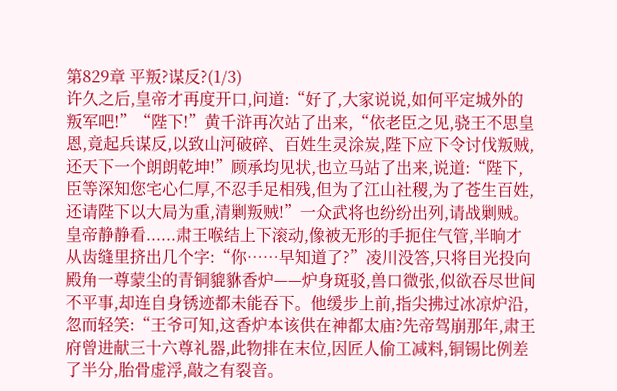第829章 平叛?谋反?(1/3)
许久之后,皇帝才再度开口,问道:“好了,大家说说,如何平定城外的叛军吧!”“陛下!”黄千浒再次站了出来,“依老臣之见,骁王不思皇恩,竟起兵谋反,以致山河破碎、百姓生灵涂炭,陛下应下令讨伐叛贼,还天下一个朗朗乾坤!”顾承均见状,也立马站了出来,说道:“陛下,臣等深知您宅心仁厚,不忍手足相残,但为了江山社稷,为了苍生百姓,还请陛下以大局为重,清剿叛贼!”一众武将也纷纷出列,请战剿贼。皇帝静静看......肃王喉结上下滚动,像被无形的手扼住气管,半晌才从齿缝里挤出几个字:“你……早知道了?”凌川没答,只将目光投向殿角一尊蒙尘的青铜貔貅香炉——炉身斑驳,兽口微张,似欲吞尽世间不平事,却连自身锈迹都未能吞下。他缓步上前,指尖拂过冰凉炉沿,忽而轻笑:“王爷可知,这香炉本该供在神都太庙?先帝驾崩那年,肃王府曾进献三十六尊礼器,此物排在末位,因匠人偷工减料,铜锡比例差了半分,胎骨虚浮,敲之有裂音。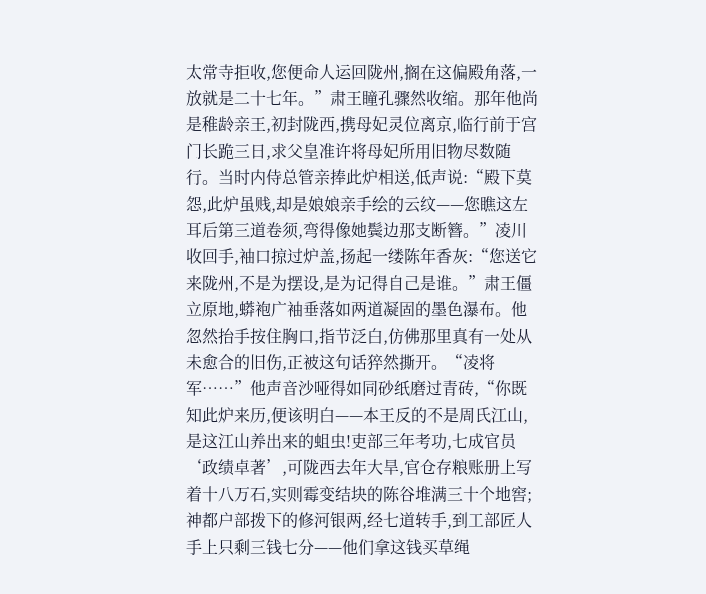太常寺拒收,您便命人运回陇州,搁在这偏殿角落,一放就是二十七年。”肃王瞳孔骤然收缩。那年他尚是稚龄亲王,初封陇西,携母妃灵位离京,临行前于宫门长跪三日,求父皇准许将母妃所用旧物尽数随行。当时内侍总管亲捧此炉相送,低声说:“殿下莫怨,此炉虽贱,却是娘娘亲手绘的云纹——您瞧这左耳后第三道卷须,弯得像她鬓边那支断簪。”凌川收回手,袖口掠过炉盖,扬起一缕陈年香灰:“您送它来陇州,不是为摆设,是为记得自己是谁。”肃王僵立原地,蟒袍广袖垂落如两道凝固的墨色瀑布。他忽然抬手按住胸口,指节泛白,仿佛那里真有一处从未愈合的旧伤,正被这句话猝然撕开。“凌将军……”他声音沙哑得如同砂纸磨过青砖,“你既知此炉来历,便该明白——本王反的不是周氏江山,是这江山养出来的蛆虫!吏部三年考功,七成官员‘政绩卓著’,可陇西去年大旱,官仓存粮账册上写着十八万石,实则霉变结块的陈谷堆满三十个地窖;神都户部拨下的修河银两,经七道转手,到工部匠人手上只剩三钱七分——他们拿这钱买草绳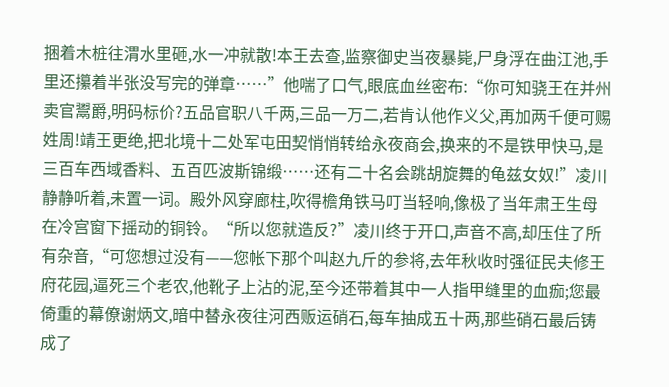捆着木桩往渭水里砸,水一冲就散!本王去查,监察御史当夜暴毙,尸身浮在曲江池,手里还攥着半张没写完的弹章……”他喘了口气,眼底血丝密布:“你可知骁王在并州卖官鬻爵,明码标价?五品官职八千两,三品一万二,若肯认他作义父,再加两千便可赐姓周!靖王更绝,把北境十二处军屯田契悄悄转给永夜商会,换来的不是铁甲快马,是三百车西域香料、五百匹波斯锦缎……还有二十名会跳胡旋舞的龟兹女奴!”凌川静静听着,未置一词。殿外风穿廊柱,吹得檐角铁马叮当轻响,像极了当年肃王生母在冷宫窗下摇动的铜铃。“所以您就造反?”凌川终于开口,声音不高,却压住了所有杂音,“可您想过没有——您帐下那个叫赵九斤的参将,去年秋收时强征民夫修王府花园,逼死三个老农,他靴子上沾的泥,至今还带着其中一人指甲缝里的血痂;您最倚重的幕僚谢炳文,暗中替永夜往河西贩运硝石,每车抽成五十两,那些硝石最后铸成了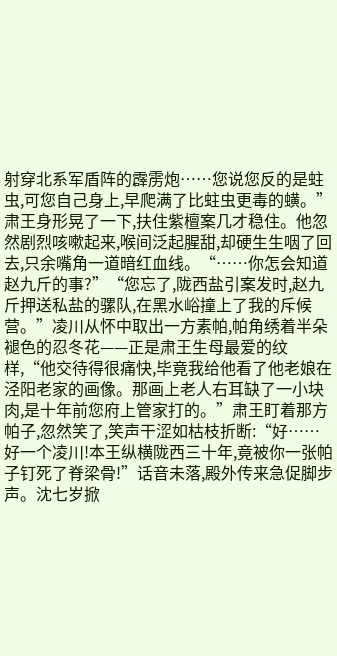射穿北系军盾阵的霹雳炮……您说您反的是蛀虫,可您自己身上,早爬满了比蛀虫更毒的蟥。”肃王身形晃了一下,扶住紫檀案几才稳住。他忽然剧烈咳嗽起来,喉间泛起腥甜,却硬生生咽了回去,只余嘴角一道暗红血线。“……你怎会知道赵九斤的事?”“您忘了,陇西盐引案发时,赵九斤押送私盐的骡队,在黑水峪撞上了我的斥候营。”凌川从怀中取出一方素帕,帕角绣着半朵褪色的忍冬花——正是肃王生母最爱的纹样,“他交待得很痛快,毕竟我给他看了他老娘在泾阳老家的画像。那画上老人右耳缺了一小块肉,是十年前您府上管家打的。”肃王盯着那方帕子,忽然笑了,笑声干涩如枯枝折断:“好……好一个凌川!本王纵横陇西三十年,竟被你一张帕子钉死了脊梁骨!”话音未落,殿外传来急促脚步声。沈七岁掀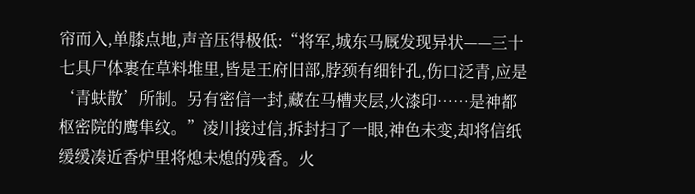帘而入,单膝点地,声音压得极低:“将军,城东马厩发现异状——三十七具尸体裹在草料堆里,皆是王府旧部,脖颈有细针孔,伤口泛青,应是‘青蚨散’所制。另有密信一封,藏在马槽夹层,火漆印……是神都枢密院的鹰隼纹。”凌川接过信,拆封扫了一眼,神色未变,却将信纸缓缓凑近香炉里将熄未熄的残香。火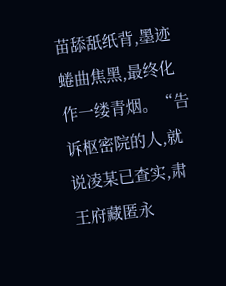苗舔舐纸背,墨迹蜷曲焦黑,最终化作一缕青烟。“告诉枢密院的人,就说凌某已查实,肃王府藏匿永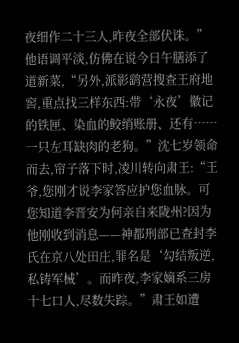夜细作二十三人,昨夜全部伏诛。”他语调平淡,仿佛在说今日午膳添了道新菜,“另外,派影鹞营搜查王府地窖,重点找三样东西:带‘永夜’徽记的铁匣、染血的鲛绡账册、还有……一只左耳缺肉的老狗。”沈七岁领命而去,帘子落下时,凌川转向肃王:“王爷,您刚才说李家答应护您血脉。可您知道李晋安为何亲自来陇州?因为他刚收到消息——神都刑部已查封李氏在京八处田庄,罪名是‘勾结叛逆,私铸军械’。而昨夜,李家嫡系三房十七口人,尽数失踪。”肃王如遭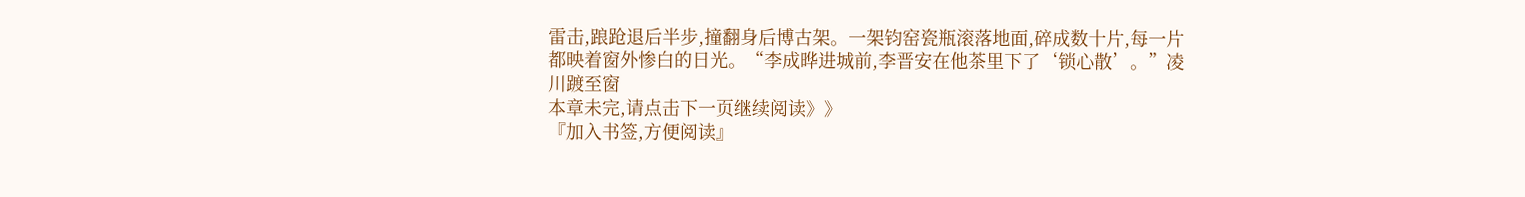雷击,踉跄退后半步,撞翻身后博古架。一架钧窑瓷瓶滚落地面,碎成数十片,每一片都映着窗外惨白的日光。“李成晔进城前,李晋安在他茶里下了‘锁心散’。”凌川踱至窗
本章未完,请点击下一页继续阅读》》
『加入书签,方便阅读』